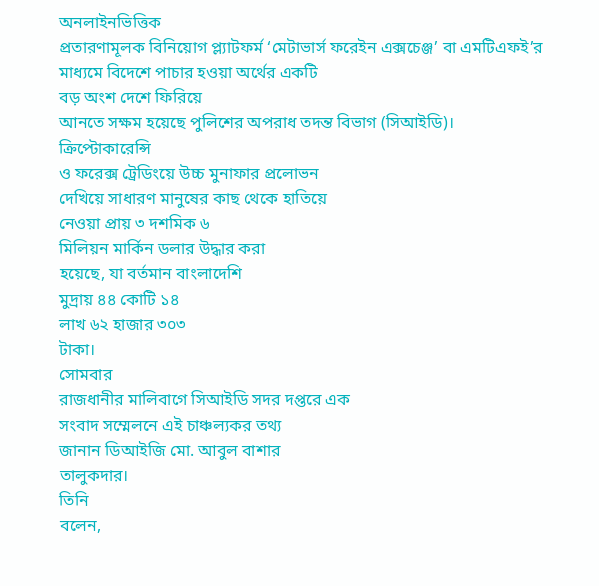অনলাইনভিত্তিক
প্রতারণামূলক বিনিয়োগ প্ল্যাটফর্ম ‘মেটাভার্স ফরেইন এক্সচেঞ্জ’ বা এমটিএফই’র
মাধ্যমে বিদেশে পাচার হওয়া অর্থের একটি
বড় অংশ দেশে ফিরিয়ে
আনতে সক্ষম হয়েছে পুলিশের অপরাধ তদন্ত বিভাগ (সিআইডি)।
ক্রিপ্টোকারেন্সি
ও ফরেক্স ট্রেডিংয়ে উচ্চ মুনাফার প্রলোভন
দেখিয়ে সাধারণ মানুষের কাছ থেকে হাতিয়ে
নেওয়া প্রায় ৩ দশমিক ৬
মিলিয়ন মার্কিন ডলার উদ্ধার করা
হয়েছে, যা বর্তমান বাংলাদেশি
মুদ্রায় ৪৪ কোটি ১৪
লাখ ৬২ হাজার ৩০৩
টাকা।
সোমবার
রাজধানীর মালিবাগে সিআইডি সদর দপ্তরে এক
সংবাদ সম্মেলনে এই চাঞ্চল্যকর তথ্য
জানান ডিআইজি মো. আবুল বাশার
তালুকদার।
তিনি
বলেন,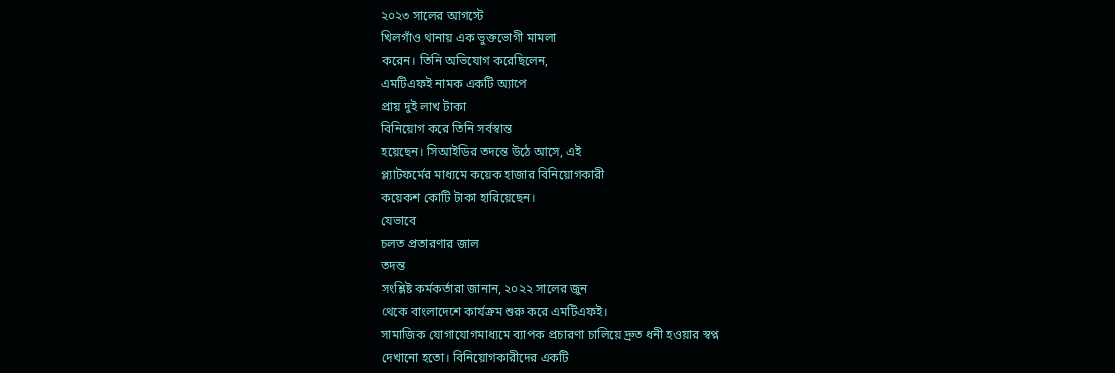২০২৩ সালের আগস্টে
খিলগাঁও থানায় এক ভুক্তভোগী মামলা
করেন। তিনি অভিযোগ করেছিলেন,
এমটিএফই নামক একটি অ্যাপে
প্রায় দুই লাখ টাকা
বিনিয়োগ করে তিনি সর্বস্বান্ত
হয়েছেন। সিআইডির তদন্তে উঠে আসে, এই
প্ল্যাটফর্মের মাধ্যমে কয়েক হাজার বিনিয়োগকারী
কয়েকশ কোটি টাকা হারিয়েছেন।
যেভাবে
চলত প্রতারণার জাল
তদন্ত
সংশ্লিষ্ট কর্মকর্তারা জানান, ২০২২ সালের জুন
থেকে বাংলাদেশে কার্যক্রম শুরু করে এমটিএফই।
সামাজিক যোগাযোগমাধ্যমে ব্যাপক প্রচারণা চালিয়ে দ্রুত ধনী হওয়ার স্বপ্ন
দেখানো হতো। বিনিয়োগকারীদের একটি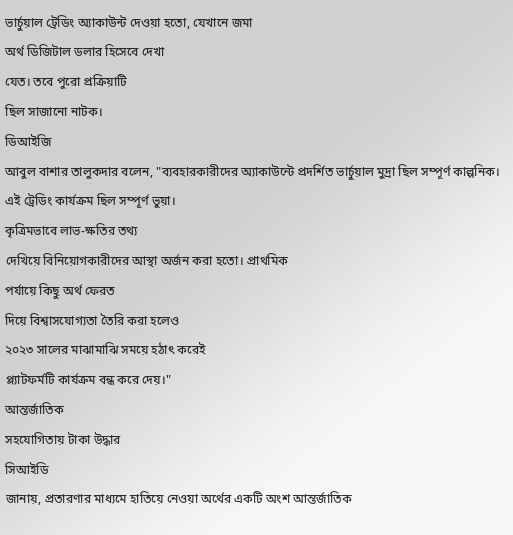ভার্চুয়াল ট্রেডিং অ্যাকাউন্ট দেওয়া হতো, যেখানে জমা
অর্থ ডিজিটাল ডলার হিসেবে দেখা
যেত। তবে পুরো প্রক্রিয়াটি
ছিল সাজানো নাটক।
ডিআইজি
আবুল বাশার তালুকদার বলেন, "ব্যবহারকারীদের অ্যাকাউন্টে প্রদর্শিত ভার্চুয়াল মুদ্রা ছিল সম্পূর্ণ কাল্পনিক।
এই ট্রেডিং কার্যক্রম ছিল সম্পূর্ণ ভুয়া।
কৃত্রিমভাবে লাভ-ক্ষতির তথ্য
দেখিয়ে বিনিয়োগকারীদের আস্থা অর্জন করা হতো। প্রাথমিক
পর্যায়ে কিছু অর্থ ফেরত
দিয়ে বিশ্বাসযোগ্যতা তৈরি করা হলেও
২০২৩ সালের মাঝামাঝি সময়ে হঠাৎ করেই
প্ল্যাটফর্মটি কার্যক্রম বন্ধ করে দেয়।"
আন্তর্জাতিক
সহযোগিতায় টাকা উদ্ধার
সিআইডি
জানায়, প্রতারণার মাধ্যমে হাতিয়ে নেওয়া অর্থের একটি অংশ আন্তর্জাতিক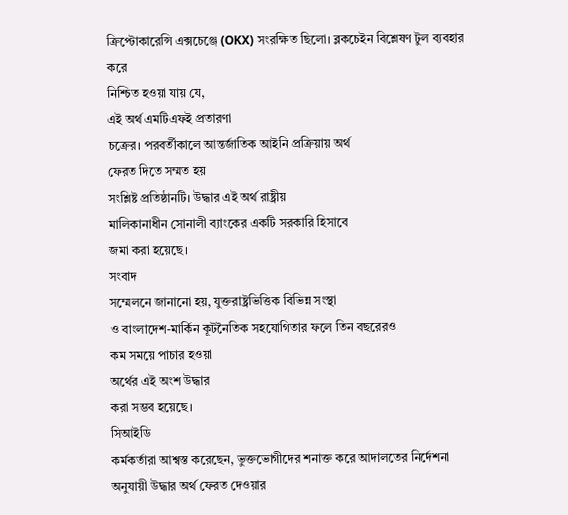ক্রিপ্টোকারেন্সি এক্সচেঞ্জে (OKX) সংরক্ষিত ছিলো। ব্লকচেইন বিশ্লেষণ টুল ব্যবহার করে
নিশ্চিত হওয়া যায় যে,
এই অর্থ এমটিএফই প্রতারণা
চক্রের। পরবর্তীকালে আন্তর্জাতিক আইনি প্রক্রিয়ায় অর্থ
ফেরত দিতে সম্মত হয়
সংশ্লিষ্ট প্রতিষ্ঠানটি। উদ্ধার এই অর্থ রাষ্ট্রীয়
মালিকানাধীন সোনালী ব্যাংকের একটি সরকারি হিসাবে
জমা করা হয়েছে।
সংবাদ
সম্মেলনে জানানো হয়, যুক্তরাষ্ট্রভিত্তিক বিভিন্ন সংস্থা
ও বাংলাদেশ-মার্কিন কূটনৈতিক সহযোগিতার ফলে তিন বছরেরও
কম সময়ে পাচার হওয়া
অর্থের এই অংশ উদ্ধার
করা সম্ভব হয়েছে।
সিআইডি
কর্মকর্তারা আশ্বস্ত করেছেন, ভুক্তভোগীদের শনাক্ত করে আদালতের নির্দেশনা
অনুযায়ী উদ্ধার অর্থ ফেরত দেওয়ার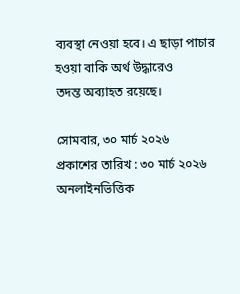ব্যবস্থা নেওয়া হবে। এ ছাড়া পাচার
হওয়া বাকি অর্থ উদ্ধারেও
তদন্ত অব্যাহত রয়েছে।

সোমবার, ৩০ মার্চ ২০২৬
প্রকাশের তারিখ : ৩০ মার্চ ২০২৬
অনলাইনভিত্তিক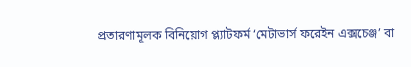প্রতারণামূলক বিনিয়োগ প্ল্যাটফর্ম ‘মেটাভার্স ফরেইন এক্সচেঞ্জ’ বা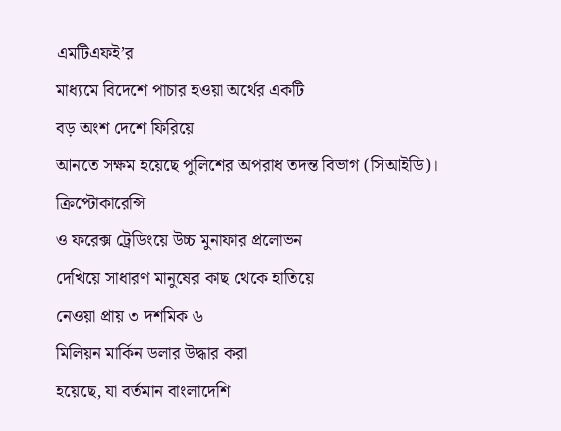এমটিএফই’র
মাধ্যমে বিদেশে পাচার হওয়া অর্থের একটি
বড় অংশ দেশে ফিরিয়ে
আনতে সক্ষম হয়েছে পুলিশের অপরাধ তদন্ত বিভাগ (সিআইডি)।
ক্রিপ্টোকারেন্সি
ও ফরেক্স ট্রেডিংয়ে উচ্চ মুনাফার প্রলোভন
দেখিয়ে সাধারণ মানুষের কাছ থেকে হাতিয়ে
নেওয়া প্রায় ৩ দশমিক ৬
মিলিয়ন মার্কিন ডলার উদ্ধার করা
হয়েছে, যা বর্তমান বাংলাদেশি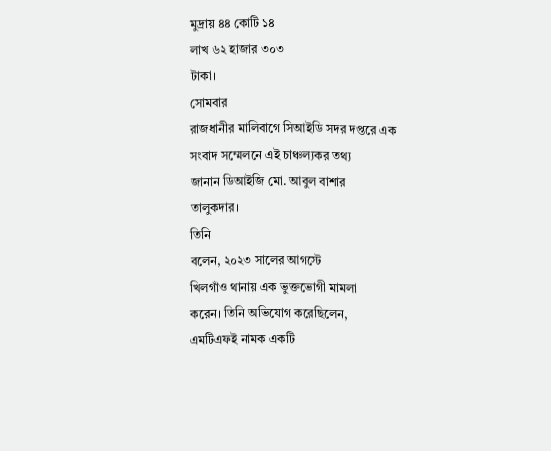মুদ্রায় ৪৪ কোটি ১৪
লাখ ৬২ হাজার ৩০৩
টাকা।
সোমবার
রাজধানীর মালিবাগে সিআইডি সদর দপ্তরে এক
সংবাদ সম্মেলনে এই চাঞ্চল্যকর তথ্য
জানান ডিআইজি মো. আবুল বাশার
তালুকদার।
তিনি
বলেন, ২০২৩ সালের আগস্টে
খিলগাঁও থানায় এক ভুক্তভোগী মামলা
করেন। তিনি অভিযোগ করেছিলেন,
এমটিএফই নামক একটি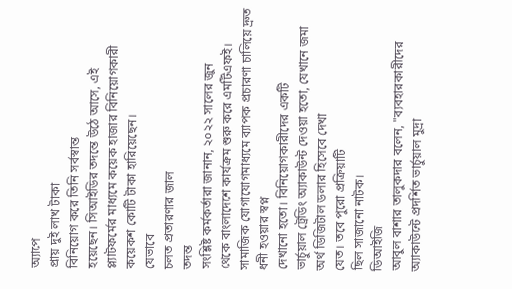অ্যাপে
প্রায় দুই লাখ টাকা
বিনিয়োগ করে তিনি সর্বস্বান্ত
হয়েছেন। সিআইডির তদন্তে উঠে আসে, এই
প্ল্যাটফর্মের মাধ্যমে কয়েক হাজার বিনিয়োগকারী
কয়েকশ কোটি টাকা হারিয়েছেন।
যেভাবে
চলত প্রতারণার জাল
তদন্ত
সংশ্লিষ্ট কর্মকর্তারা জানান, ২০২২ সালের জুন
থেকে বাংলাদেশে কার্যক্রম শুরু করে এমটিএফই।
সামাজিক যোগাযোগমাধ্যমে ব্যাপক প্রচারণা চালিয়ে দ্রুত ধনী হওয়ার স্বপ্ন
দেখানো হতো। বিনিয়োগকারীদের একটি
ভার্চুয়াল ট্রেডিং অ্যাকাউন্ট দেওয়া হতো, যেখানে জমা
অর্থ ডিজিটাল ডলার হিসেবে দেখা
যেত। তবে পুরো প্রক্রিয়াটি
ছিল সাজানো নাটক।
ডিআইজি
আবুল বাশার তালুকদার বলেন, "ব্যবহারকারীদের অ্যাকাউন্টে প্রদর্শিত ভার্চুয়াল মুদ্রা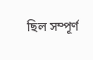ছিল সম্পূর্ণ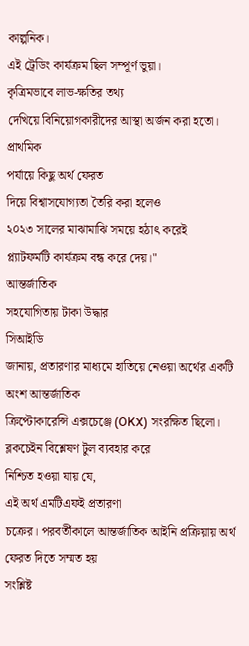কাল্পনিক।
এই ট্রেডিং কার্যক্রম ছিল সম্পূর্ণ ভুয়া।
কৃত্রিমভাবে লাভ-ক্ষতির তথ্য
দেখিয়ে বিনিয়োগকারীদের আস্থা অর্জন করা হতো। প্রাথমিক
পর্যায়ে কিছু অর্থ ফেরত
দিয়ে বিশ্বাসযোগ্যতা তৈরি করা হলেও
২০২৩ সালের মাঝামাঝি সময়ে হঠাৎ করেই
প্ল্যাটফর্মটি কার্যক্রম বন্ধ করে দেয়।"
আন্তর্জাতিক
সহযোগিতায় টাকা উদ্ধার
সিআইডি
জানায়, প্রতারণার মাধ্যমে হাতিয়ে নেওয়া অর্থের একটি অংশ আন্তর্জাতিক
ক্রিপ্টোকারেন্সি এক্সচেঞ্জে (OKX) সংরক্ষিত ছিলো। ব্লকচেইন বিশ্লেষণ টুল ব্যবহার করে
নিশ্চিত হওয়া যায় যে,
এই অর্থ এমটিএফই প্রতারণা
চক্রের। পরবর্তীকালে আন্তর্জাতিক আইনি প্রক্রিয়ায় অর্থ
ফেরত দিতে সম্মত হয়
সংশ্লিষ্ট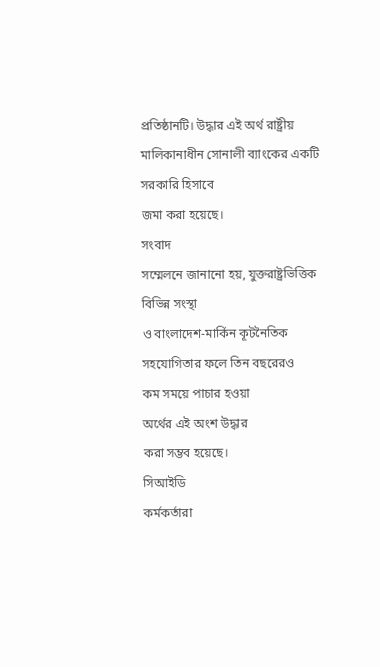প্রতিষ্ঠানটি। উদ্ধার এই অর্থ রাষ্ট্রীয়
মালিকানাধীন সোনালী ব্যাংকের একটি সরকারি হিসাবে
জমা করা হয়েছে।
সংবাদ
সম্মেলনে জানানো হয়, যুক্তরাষ্ট্রভিত্তিক বিভিন্ন সংস্থা
ও বাংলাদেশ-মার্কিন কূটনৈতিক সহযোগিতার ফলে তিন বছরেরও
কম সময়ে পাচার হওয়া
অর্থের এই অংশ উদ্ধার
করা সম্ভব হয়েছে।
সিআইডি
কর্মকর্তারা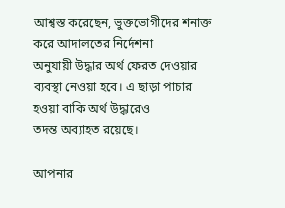আশ্বস্ত করেছেন, ভুক্তভোগীদের শনাক্ত করে আদালতের নির্দেশনা
অনুযায়ী উদ্ধার অর্থ ফেরত দেওয়ার
ব্যবস্থা নেওয়া হবে। এ ছাড়া পাচার
হওয়া বাকি অর্থ উদ্ধারেও
তদন্ত অব্যাহত রয়েছে।

আপনার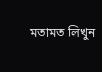মতামত লিখুন